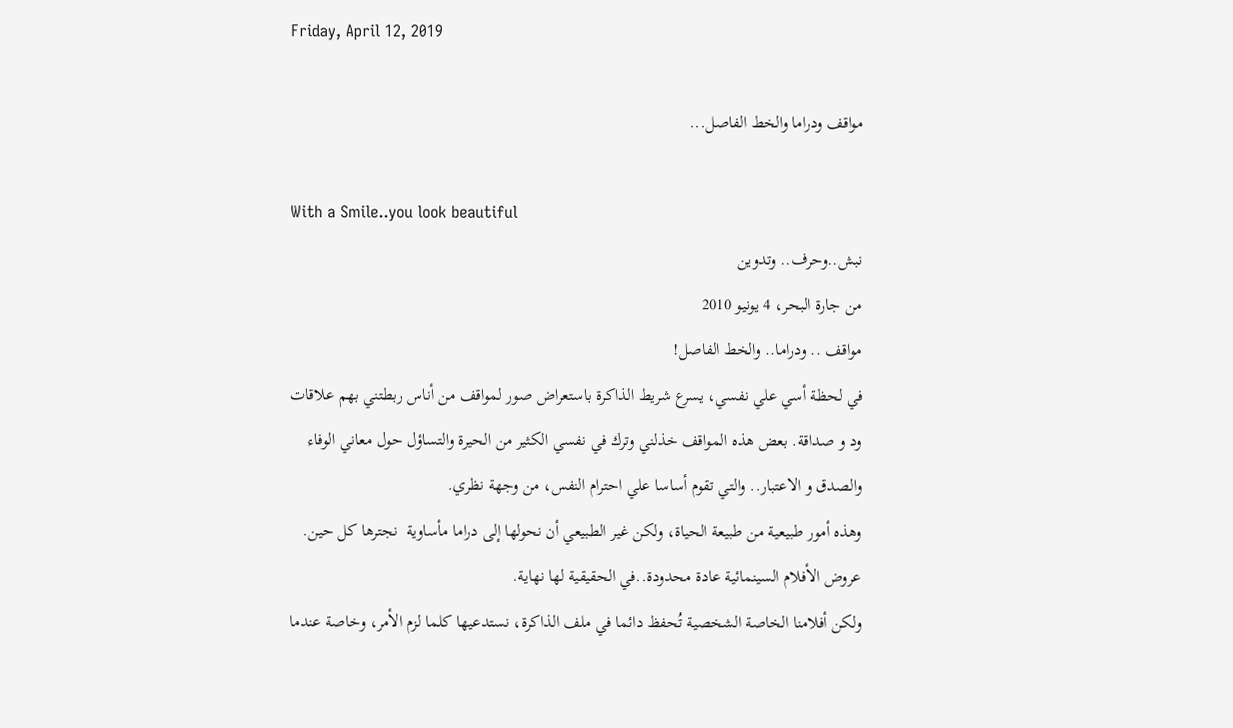Friday, April 12, 2019

مواقف ودراما والخط الفاصل...

With a Smile..you look beautiful
نبش..وحرف.. وتدوين
من جارة البحر، 4 يونيو 2010
مواقف .. ودراما.. والخط الفاصل!
في لحظة أسي علي نفسي، يسرع شريط الذاكرة باستعراض صور لمواقف من أناس ربطتني بهم علاقات ود و صداقة. بعض هذه المواقف خذلني وترك في نفسي الكثير من الحيرة والتساؤل حول معاني الوفاء والصدق و الاعتبار.. والتي تقوم أساسا علي احترام النفس، من وجهة نظري.
وهذه أمور طبيعية من طبيعة الحياة، ولكن غير الطبيعي أن نحولها إلى دراما مأساوية  نجترها كل حين.
عروض الأفلام السينمائية عادة محدودة..في الحقيقية لها نهاية.
ولكن أفلامنا الخاصة الشخصية تُحفظ دائما في ملف الذاكرة، نستدعيها كلما لزم الأمر، وخاصة عندما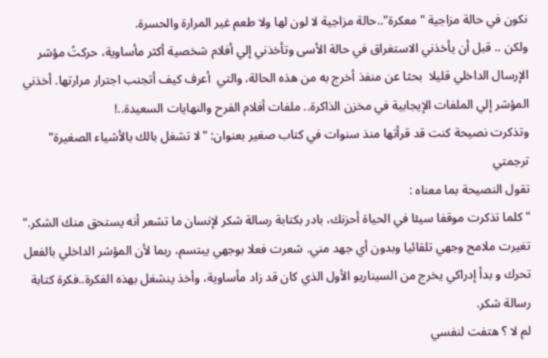نكون في حالة مزاجية "معكرة"..حالة مزاجية لا لون لها ولا طعم غير المرارة والحسرة.
ولكن .. قبل أن يأخذني الاستغراق في حالة الأسى وتأخذني إلي أفلام شخصية أكثر مأساوية، حركتُ مؤشر الإرسال الداخلي قليلا  بحثا عن منفذ أخرج به من هذه الحالة، والتي  أعرف كيف أتجنب اجترار مرارتها. أخذني المؤشر إلي الملفات الإيجابية في مخزن الذاكرة.. ملفات أفلام الفرح والنهايات السعيدة..!
وتذكرت نصيحة كنت قد قرأتها منذ سنوات في كتاب صغير بعنوان: "لا تشغل بالك بالأشياء الصغيرة" ترجمتي
تقول النصيحة بما معناه :
" كلما تذكرت موقفا سيئا في الحياة أحزنك، بادر بكتابة رسالة شكر لإنسان ما تشعر أنه يستحق منك الشكر."
تغيرت ملامح وجهي تلقائيا وبدون أي جهد مني. شعرت فعلا بوجهي يبتسم، ربما لأن المؤشر الداخلي بالفعل تحرك و بدأ إدراكي يخرج من السيناريو الأول الذي كان قد زاد مأساوية، وأخذ ينشغل بهذه الفكرة..فكرة كتابة رسالة شكر.
لم لا ؟ هتفت لنفسي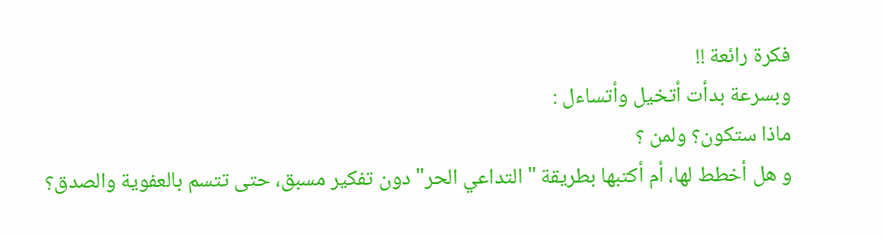فكرة رائعة !!
وبسرعة بدأت أتخيل وأتساءل :
ماذا ستكون؟ ولمن ؟
و هل أخطط لها، أم أكتبها بطريقة " التداعي الحر" دون تفكير مسبق، حتى تتسم بالعفوية والصدق؟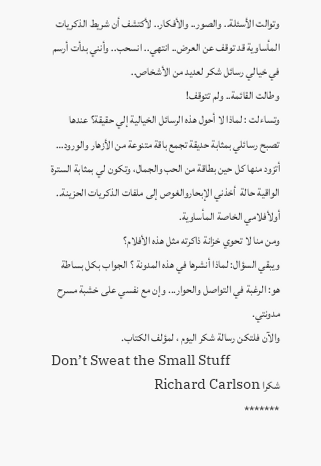وتوالت الأسئلة.. والصور.. والأفكار.. لأكتشف أن شريط الذكريات المأساوية قد توقف عن العرض.. انتهي.. انسحب.. وأنني بدأت أرسم في خيالي رسائل شكر لعديد من الأشخاص..
وطالت القائمة.. ولم تتوقف!
وتساءلت : لماذا لا أحول هذه الرسائل الخيالية إلي حقيقة؟ عندها تصبح رسائلي بمثابة حديقة تجمع باقة متنوعة من الأزهار والورود… أتزود منها كل حين بطاقة من الحب والجمال، وتكون لي بمثابة السترة الواقية حالة  أخذني الإبحاروالغوص إلى ملفات الذكريات الحزينة.. أولأفلامي الخاصة المأساوية.
ومن منا لا تحوي خزانة ذاكرته مثل هذه الأفلام؟
ويبقي السؤال: لماذا أنشرها في هذه المدونة ؟ الجواب بكل بساطة هو: الرغبة في التواصل والحوار... وإن مع نفسي على خشبة مسرح مدونتي.
والآن فلتكن رسالة شكر اليوم ، لمؤلف الكتاب.
Don’t Sweat the Small Stuff
شكرا Richard Carlson
*******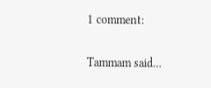1 comment:

Tammam said...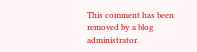This comment has been removed by a blog administrator.